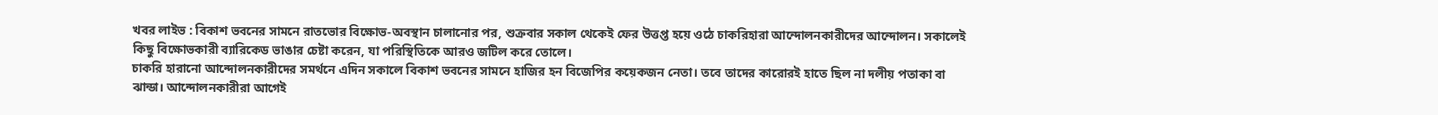খবর লাইভ : বিকাশ ভবনের সামনে রাতভোর বিক্ষোভ-অবস্থান চালানোর পর, শুক্রবার সকাল থেকেই ফের উত্তপ্ত হয়ে ওঠে চাকরিহারা আন্দোলনকারীদের আন্দোলন। সকালেই কিছু বিক্ষোভকারী ব্যারিকেড ভাঙার চেষ্টা করেন, যা পরিস্থিতিকে আরও জটিল করে তোলে।
চাকরি হারানো আন্দোলনকারীদের সমর্থনে এদিন সকালে বিকাশ ভবনের সামনে হাজির হন বিজেপির কয়েকজন নেতা। তবে তাদের কারোরই হাতে ছিল না দলীয় পতাকা বা ঝান্ডা। আন্দোলনকারীরা আগেই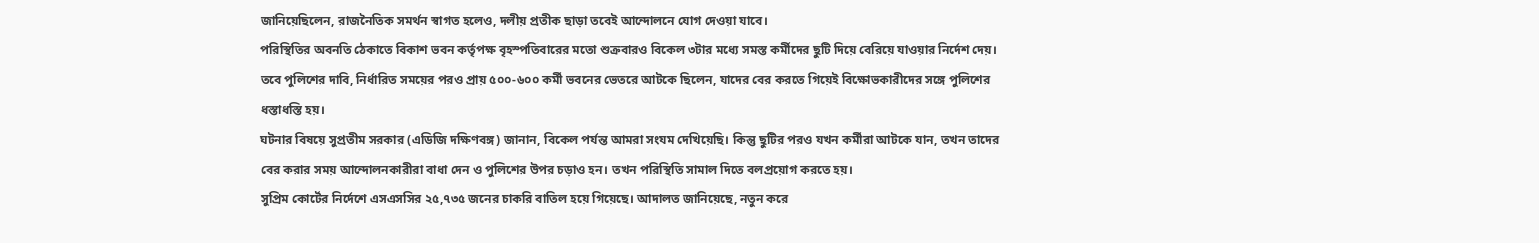জানিয়েছিলেন, রাজনৈতিক সমর্থন স্বাগত হলেও, দলীয় প্রতীক ছাড়া তবেই আন্দোলনে যোগ দেওয়া যাবে।
পরিস্থিতির অবনতি ঠেকাতে বিকাশ ভবন কর্তৃপক্ষ বৃহস্পতিবারের মতো শুক্রবারও বিকেল ৩টার মধ্যে সমস্ত কর্মীদের ছুটি দিয়ে বেরিয়ে যাওয়ার নির্দেশ দেয়। তবে পুলিশের দাবি, নির্ধারিত সময়ের পরও প্রায় ৫০০-৬০০ কর্মী ভবনের ভেতরে আটকে ছিলেন, যাদের বের করতে গিয়েই বিক্ষোভকারীদের সঙ্গে পুলিশের ধস্তাধস্তি হয়।
ঘটনার বিষয়ে সুপ্রতীম সরকার (এডিজি দক্ষিণবঙ্গ) জানান, বিকেল পর্যন্ত আমরা সংযম দেখিয়েছি। কিন্তু ছুটির পরও যখন কর্মীরা আটকে যান, তখন তাদের বের করার সময় আন্দোলনকারীরা বাধা দেন ও পুলিশের উপর চড়াও হন। তখন পরিস্থিতি সামাল দিতে বলপ্রয়োগ করতে হয়।
সুপ্রিম কোর্টের নির্দেশে এসএসসির ২৫,৭৩৫ জনের চাকরি বাতিল হয়ে গিয়েছে। আদালত জানিয়েছে, নতুন করে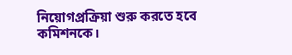নিয়োগপ্রক্রিয়া শুরু করতে হবে কমিশনকে।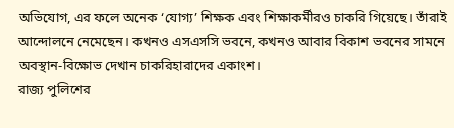অভিযোগ, এর ফলে অনেক ‘যোগ্য’ শিক্ষক এবং শিক্ষাকর্মীরও চাকরি গিয়েছে। তাঁরাই আন্দোলনে নেমেছেন। কখনও এসএসসি ভবনে, কখনও আবার বিকাশ ভবনের সামনে অবস্থান-বিক্ষোভ দেখান চাকরিহারাদের একাংশ।
রাজ্য পুলিশের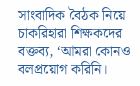সাংবাদিক বৈঠক নিয়ে চাকরিহারা শিক্ষকদের বক্তব্য, ‘আমরা কোনও বলপ্রয়োগ করিনি।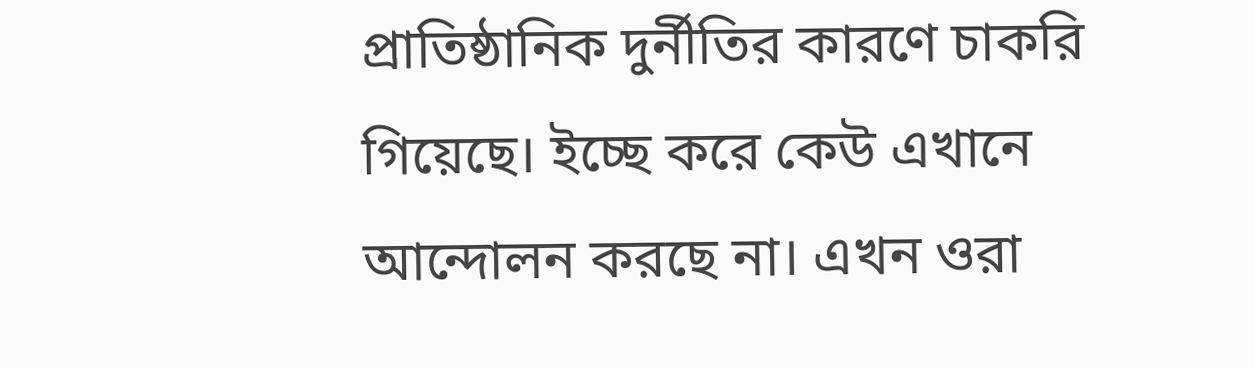প্রাতিষ্ঠানিক দুর্নীতির কারণে চাকরি গিয়েছে। ইচ্ছে করে কেউ এখানে আন্দোলন করছে না। এখন ওরা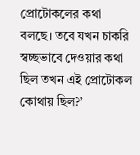প্রোটোকলের কথা বলছে। তবে যখন চাকরি স্বচ্ছভাবে দেওয়ার কথা ছিল তখন এই প্রোটোকল কোথায় ছিল?’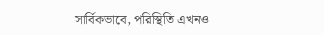সার্বিকভাবে, পরিস্থিতি এখনও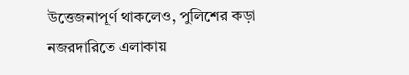উত্তেজনাপূর্ণ থাকলেও, পুলিশের কড়া নজরদারিতে এলাকায়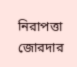নিরাপত্তা জোরদার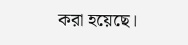করা হয়েছে।